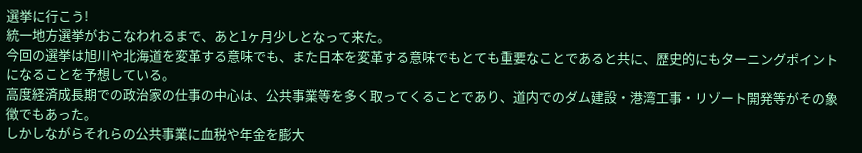選挙に行こう!
統一地方選挙がおこなわれるまで、あと1ヶ月少しとなって来た。
今回の選挙は旭川や北海道を変革する意味でも、また日本を変革する意味でもとても重要なことであると共に、歴史的にもターニングポイントになることを予想している。
高度経済成長期での政治家の仕事の中心は、公共事業等を多く取ってくることであり、道内でのダム建設・港湾工事・リゾート開発等がその象徴でもあった。
しかしながらそれらの公共事業に血税や年金を膨大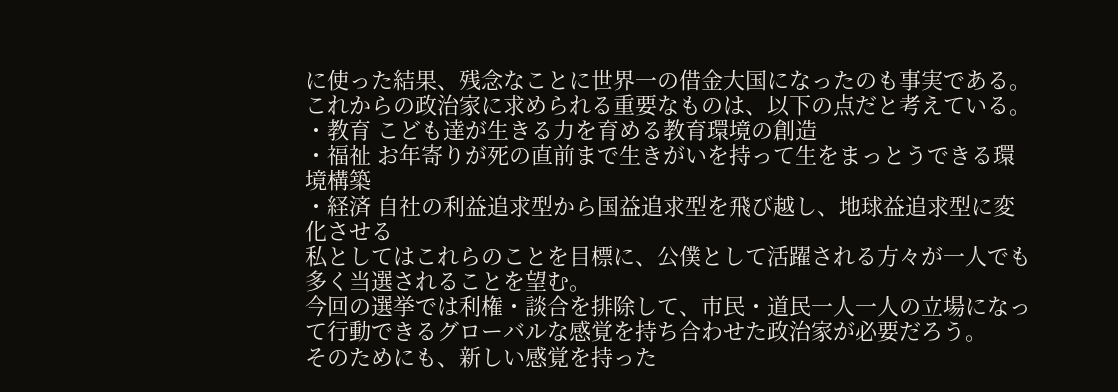に使った結果、残念なことに世界一の借金大国になったのも事実である。
これからの政治家に求められる重要なものは、以下の点だと考えている。
・教育 こども達が生きる力を育める教育環境の創造
・福祉 お年寄りが死の直前まで生きがいを持って生をまっとうできる環境構築
・経済 自社の利益追求型から国益追求型を飛び越し、地球益追求型に変化させる
私としてはこれらのことを目標に、公僕として活躍される方々が一人でも多く当選されることを望む。
今回の選挙では利権・談合を排除して、市民・道民一人一人の立場になって行動できるグローバルな感覚を持ち合わせた政治家が必要だろう。
そのためにも、新しい感覚を持った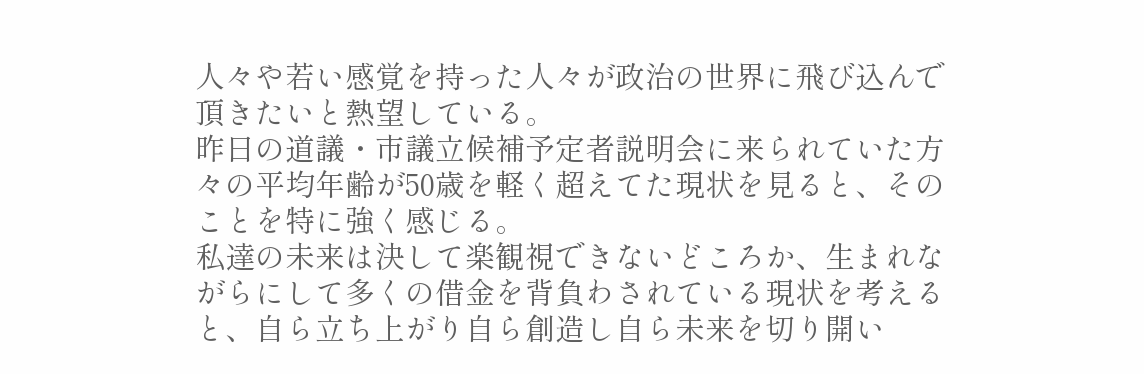人々や若い感覚を持った人々が政治の世界に飛び込んで頂きたいと熱望している。
昨日の道議・市議立候補予定者説明会に来られていた方々の平均年齢が50歳を軽く超えてた現状を見ると、そのことを特に強く感じる。
私達の未来は決して楽観視できないどころか、生まれながらにして多くの借金を背負わされている現状を考えると、自ら立ち上がり自ら創造し自ら未来を切り開い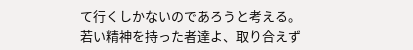て行くしかないのであろうと考える。
若い精神を持った者達よ、取り合えず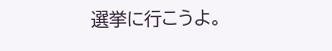選挙に行こうよ。